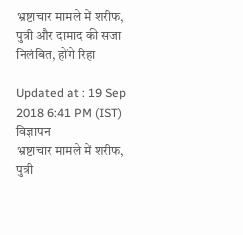भ्रष्टाचार मामले में शरीफ, पुत्री और दामाद की सजा निलंबित, होंगे रिहा

Updated at : 19 Sep 2018 6:41 PM (IST)
विज्ञापन
भ्रष्टाचार मामले में शरीफ, पुत्री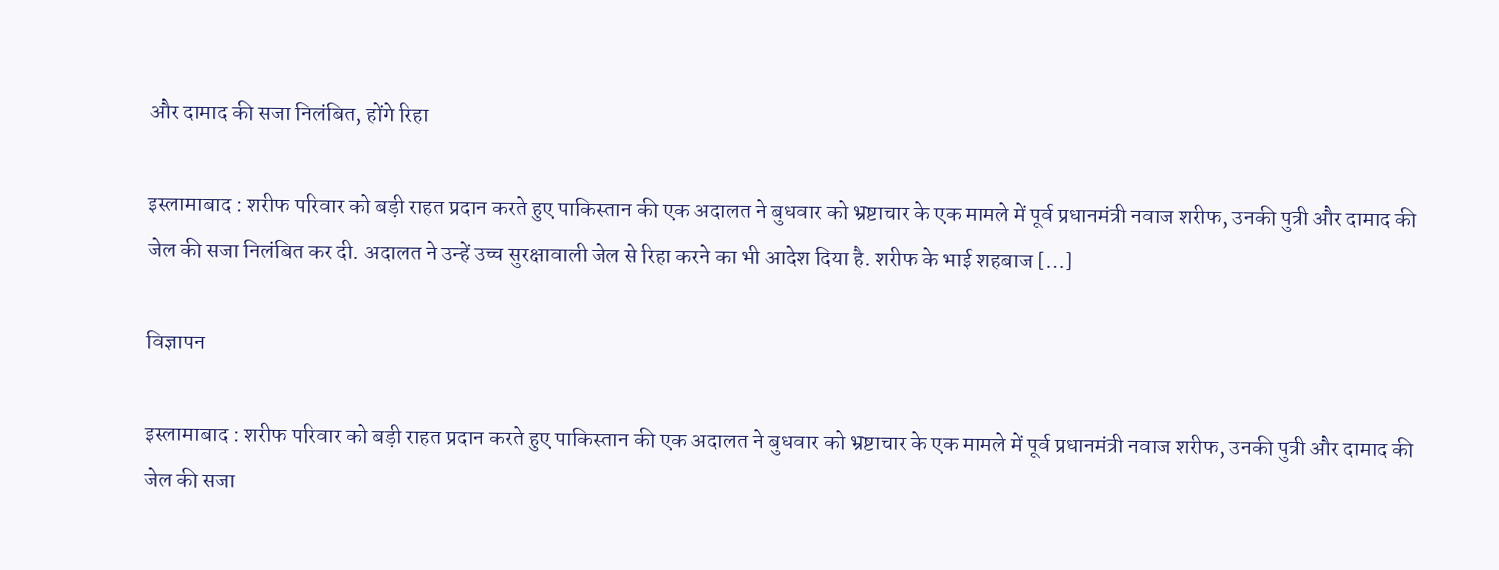और दामाद की सजा निलंबित, होंगे रिहा

इस्लामाबाद : शरीफ परिवार को बड़ी राहत प्रदान करते हुए पाकिस्तान की एक अदालत ने बुधवार को भ्रष्टाचार के एक मामले में पूर्व प्रधानमंत्री नवाज शरीफ, उनकी पुत्री और दामाद की जेल की सजा निलंबित कर दी. अदालत ने उन्हें उच्च सुरक्षावाली जेल से रिहा करने का भी आदेश दिया है. शरीफ के भाई शहबाज […]

विज्ञापन

इस्लामाबाद : शरीफ परिवार को बड़ी राहत प्रदान करते हुए पाकिस्तान की एक अदालत ने बुधवार को भ्रष्टाचार के एक मामले में पूर्व प्रधानमंत्री नवाज शरीफ, उनकी पुत्री और दामाद की जेल की सजा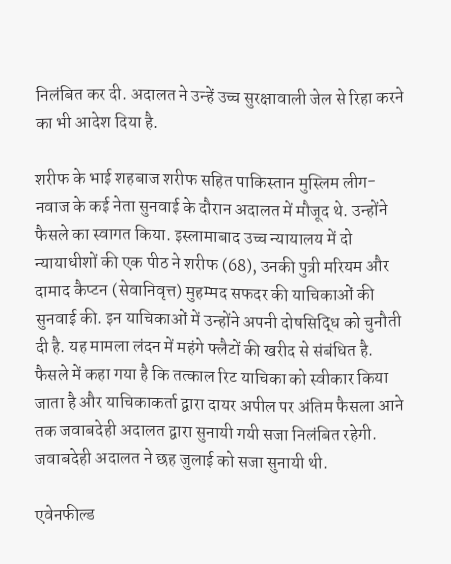निलंबित कर दी. अदालत ने उन्हें उच्च सुरक्षावाली जेल से रिहा करने का भी आदेश दिया है.

शरीफ के भाई शहबाज शरीफ सहित पाकिस्तान मुस्लिम लीग-नवाज के कई नेता सुनवाई के दौरान अदालत में मौजूद थे. उन्होंने फैसले का स्वागत किया. इस्लामाबाद उच्च न्यायालय में दो न्यायाधीशों की एक पीठ ने शरीफ (68), उनकी पुत्री मरियम और दामाद कैप्टन (सेवानिवृत्त) मुहम्मद सफदर की याचिकाओं की सुनवाई की. इन याचिकाओं में उन्होंने अपनी दोषसिद्धि को चुनौती दी है. यह मामला लंदन में महंगे फ्लैटों की खरीद से संबंधित है. फैसले में कहा गया है कि तत्काल रिट याचिका को स्वीकार किया जाता है और याचिकाकर्ता द्वारा दायर अपील पर अंतिम फैसला आने तक जवाबदेही अदालत द्वारा सुनायी गयी सजा निलंबित रहेगी. जवाबदेही अदालत ने छह जुलाई को सजा सुनायी थी.

एवेनफील्ड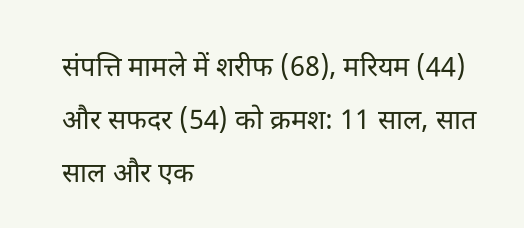संपत्ति मामले में शरीफ (68), मरियम (44) और सफदर (54) को क्रमश: 11 साल, सात साल और एक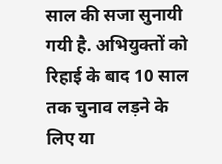साल की सजा सुनायी गयी है. अभियुक्तों को रिहाई के बाद 10 साल तक चुनाव लड़ने के लिए या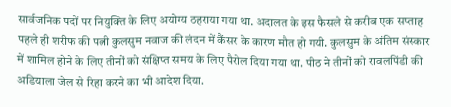सार्वजनिक पदों पर नियुक्ति के लिए अयोग्य ठहराया गया था. अदालत के इस फैसले से करीब एक सप्ताह पहले ही शरीफ की पत्नी कुलसुम नवाज की लंदन में कैंसर के कारण मौत हो गयी. कुलसुम के अंतिम संस्कार में शामिल होने के लिए तीनों को संक्षिप्त समय के लिए पैरोल दिया गया था. पीठ ने तीनों को रावलपिंडी की अडियाला जेल से रिहा करने का भी आदेश दिया.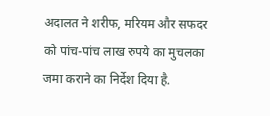अदालत ने शरीफ, मरियम और सफदर को पांच-पांच लाख रुपये का मुचलका जमा कराने का निर्देश दिया है.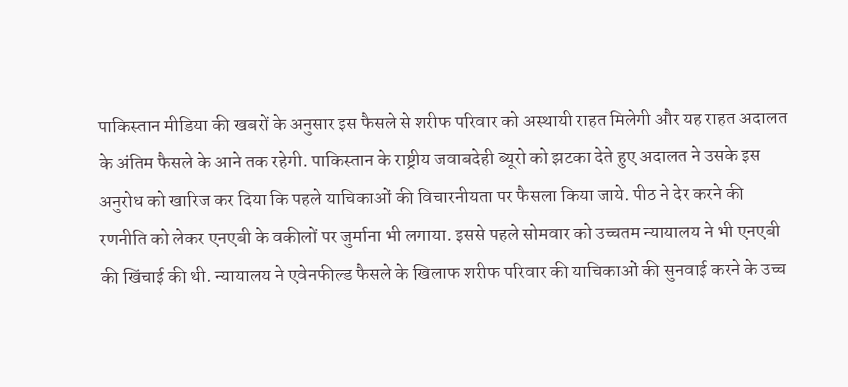पाकिस्तान मीडिया की खबरों के अनुसार इस फैसले से शरीफ परिवार को अस्थायी राहत मिलेगी और यह राहत अदालत के अंतिम फैसले के आने तक रहेगी. पाकिस्तान के राष्ट्रीय जवाबदेही ब्यूरो को झटका देते हुए अदालत ने उसके इस अनुरोध को खारिज कर दिया कि पहले याचिकाओं की विचारनीयता पर फैसला किया जाये. पीठ ने देर करने की रणनीति को लेकर एनएबी के वकीलों पर जुर्माना भी लगाया. इससे पहले सोमवार को उच्चतम न्यायालय ने भी एनएबी की खिंचाई की थी. न्यायालय ने एवेनफील्ड फैसले के खिलाफ शरीफ परिवार की याचिकाओं की सुनवाई करने के उच्च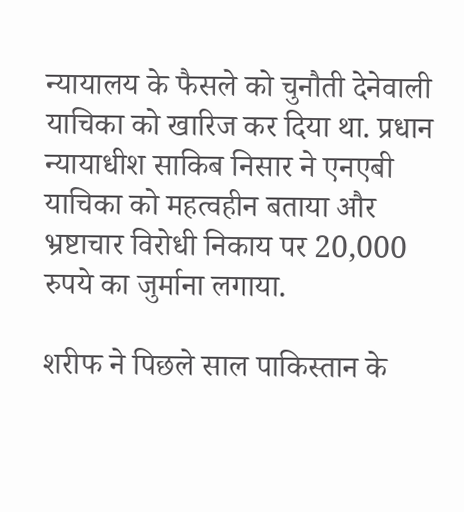न्यायालय के फैसले को चुनौती देनेवाली याचिका को खारिज कर दिया था. प्रधान न्यायाधीश साकिब निसार ने एनएबी याचिका को महत्वहीन बताया और भ्रष्टाचार विरोधी निकाय पर 20,000 रुपये का जुर्माना लगाया.

शरीफ ने पिछले साल पाकिस्तान के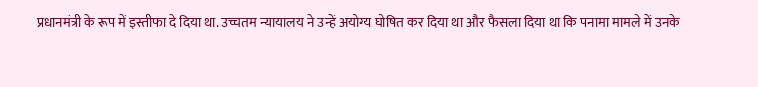प्रधानमंत्री के रूप में इस्तीफा दे दिया था. उच्चतम न्यायालय ने उन्हें अयोग्य घोषित कर दिया था और फैसला दिया था कि पनामा मामले में उनके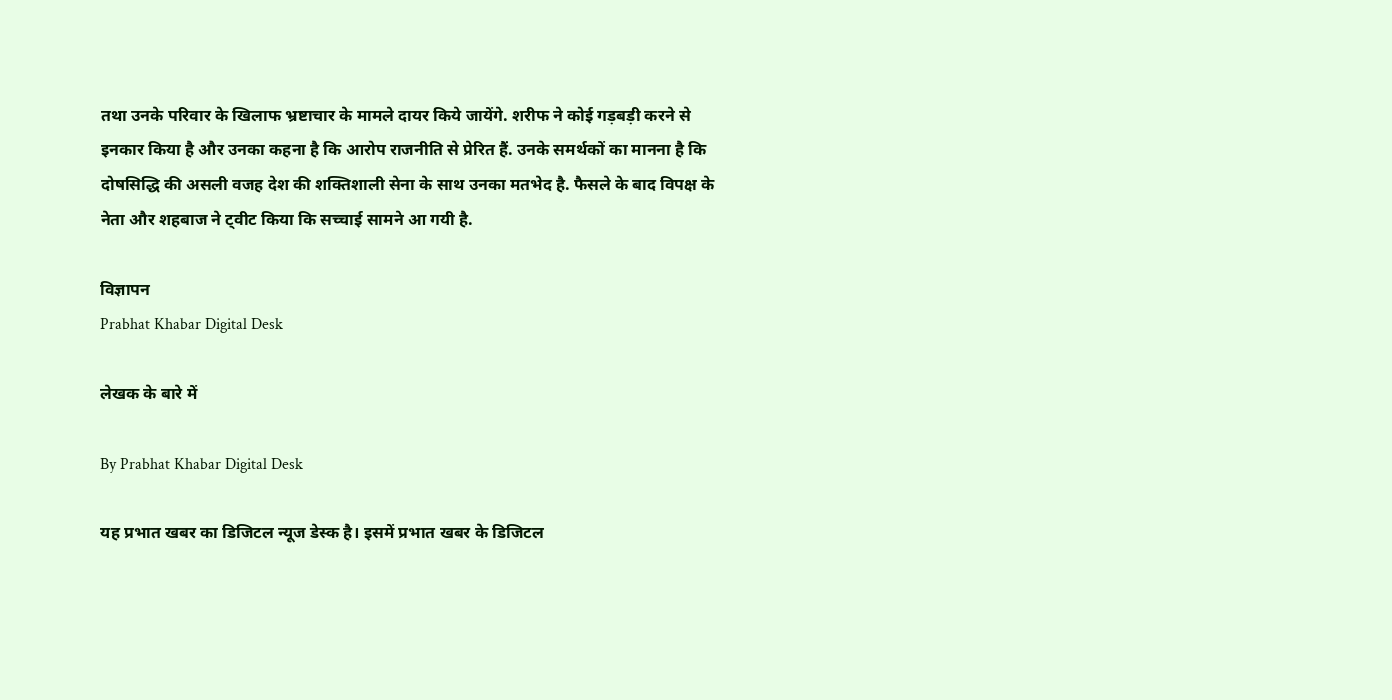तथा उनके परिवार के खिलाफ भ्रष्टाचार के मामले दायर किये जायेंगे. शरीफ ने कोई गड़बड़ी करने से इनकार किया है और उनका कहना है कि आरोप राजनीति से प्रेरित हैं. उनके समर्थकों का मानना है कि दोषसिद्धि की असली वजह देश की शक्तिशाली सेना के साथ उनका मतभेद है. फैसले के बाद विपक्ष के नेता और शहबाज ने ट्वीट किया कि सच्चाई सामने आ गयी है.

विज्ञापन
Prabhat Khabar Digital Desk

लेखक के बारे में

By Prabhat Khabar Digital Desk

यह प्रभात खबर का डिजिटल न्यूज डेस्क है। इसमें प्रभात खबर के डिजिटल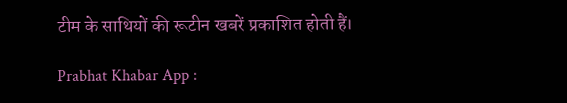टीम के साथियों की रूटीन खबरें प्रकाशित होती हैं।

Prabhat Khabar App :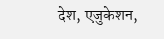देश, एजुकेशन,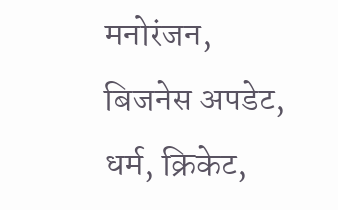मनोरंजन, बिजनेस अपडेट, धर्म, क्रिकेट,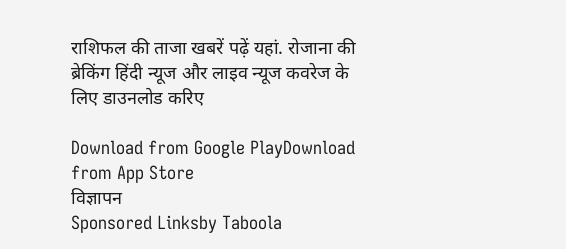राशिफल की ताजा खबरें पढ़ें यहां. रोजाना की ब्रेकिंग हिंदी न्यूज और लाइव न्यूज कवरेज के लिए डाउनलोड करिए

Download from Google PlayDownload from App Store
विज्ञापन
Sponsored Linksby Taboola